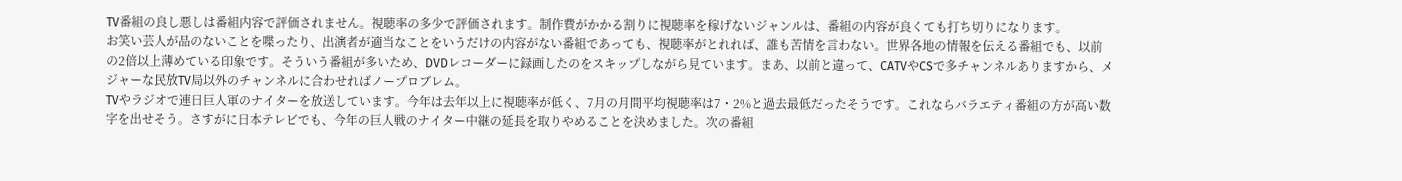TV番組の良し悪しは番組内容で評価されません。視聴率の多少で評価されます。制作費がかかる割りに視聴率を稼げないジャンルは、番組の内容が良くても打ち切りになります。
お笑い芸人が品のないことを喋ったり、出演者が適当なことをいうだけの内容がない番組であっても、視聴率がとれれば、誰も苦情を言わない。世界各地の情報を伝える番組でも、以前の2倍以上薄めている印象です。そういう番組が多いため、DVDレコーダーに録画したのをスキップしながら見ています。まあ、以前と違って、CATVやCSで多チャンネルありますから、メジャーな民放TV局以外のチャンネルに合わせればノープロブレム。
TVやラジオで連日巨人軍のナイターを放送しています。今年は去年以上に視聴率が低く、7月の月間平均視聴率は7・2%と過去最低だったそうです。これならバラエティ番組の方が高い数字を出せそう。さすがに日本テレビでも、今年の巨人戦のナイター中継の延長を取りやめることを決めました。次の番組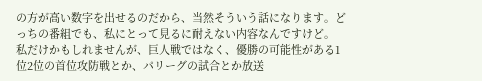の方が高い数字を出せるのだから、当然そういう話になります。どっちの番組でも、私にとって見るに耐えない内容なんですけど。
私だけかもしれませんが、巨人戦ではなく、優勝の可能性がある1位2位の首位攻防戦とか、パリーグの試合とか放送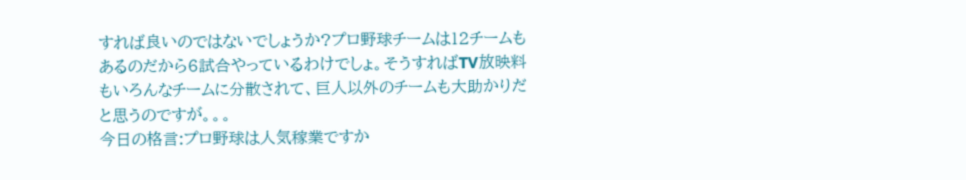すれば良いのではないでしょうか?プロ野球チームは12チームもあるのだから6試合やっているわけでしょ。そうすればTV放映料もいろんなチームに分散されて、巨人以外のチームも大助かりだと思うのですが。。。
今日の格言:プロ野球は人気稼業ですか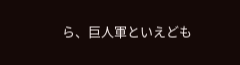ら、巨人軍といえども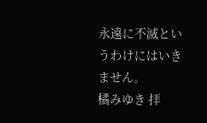永遠に不滅というわけにはいきません。
橘みゆき 拝